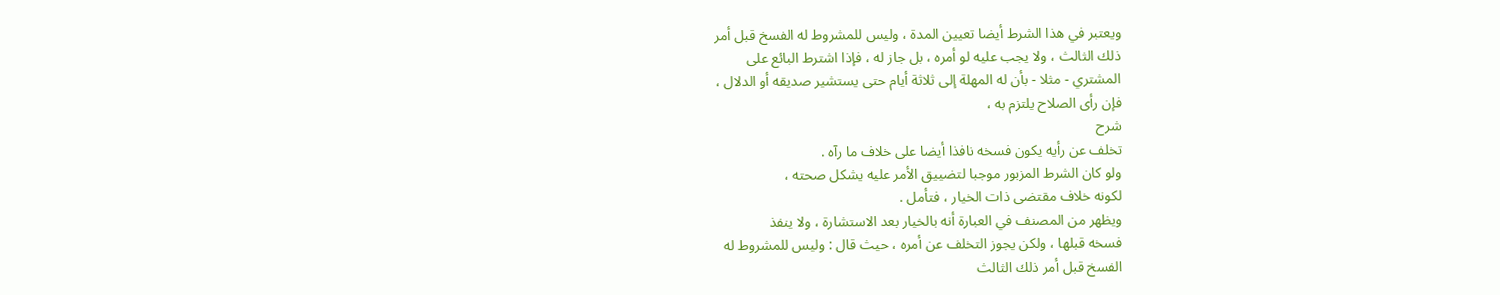ويعتبر في هذا الشرط أيضا تعيين المدة ، وليس للمشروط له الفسخ قبل أمر
ذلك الثالث ، ولا يجب عليه لو أمره ، بل جاز له ، فإذا اشترط البائع على
المشتري - مثلا - بأن له المهلة إلى ثلاثة أيام حتى يستشير صديقه أو الدلال ،
فإن رأى الصلاح يلتزم به ،
شرح
تخلف عن رأيه يكون فسخه نافذا أيضا على خلاف ما رآه .
ولو كان الشرط المزبور موجبا لتضييق الأمر عليه يشكل صحته ،
لكونه خلاف مقتضى ذات الخيار ، فتأمل .
ويظهر من المصنف في العبارة أنه بالخيار بعد الاستشارة ، ولا ينفذ
فسخه قبلها ، ولكن يجوز التخلف عن أمره ، حيث قال : وليس للمشروط له
الفسخ قبل أمر ذلك الثالث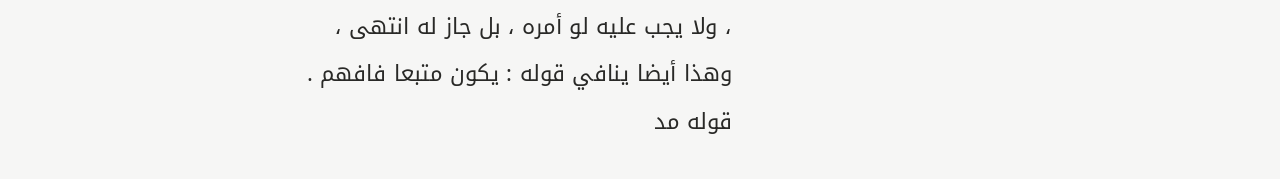، ولا يجب عليه لو أمره ، بل جاز له انتهى ،
وهذا أيضا ينافي قوله : يكون متبعا فافهم .
قوله مد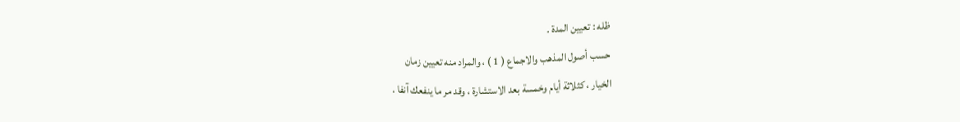ظله : تعيين المدة .
حسب أصول المذهب والاجماع ( 1 ) ، والمراد منه تعيين زمان
الخيار ، كثلاثة أيام وخمسة بعد الاستشارة ، وقد مر ما ينفعك آنفا .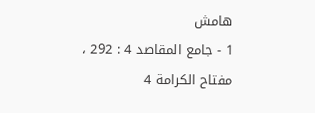هامش
1 - جامع المقاصد 4 : 292 ، مفتاح الكرامة 4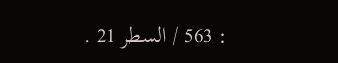: 563 / السطر 21 .